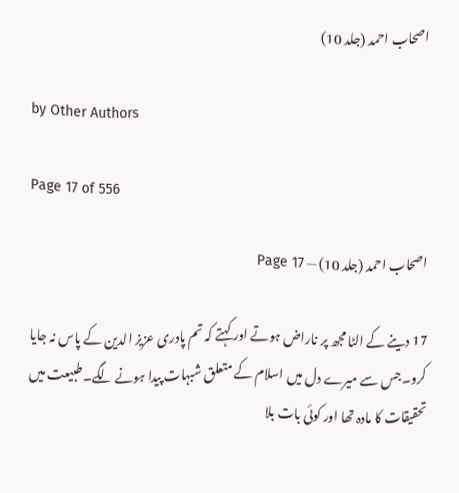اصحاب احمد (جلد 10)

by Other Authors

Page 17 of 556

اصحاب احمد (جلد 10) — Page 17

17 دینے کے الٹا مجھ پر ناراض ہوتے اور کہتے کہ تم پادری عزیز الدین کے پاس نہ جایا کرو۔جس سے میرے دل میں اسلام کے متعلق شبہات پیدا ہونے لگے۔طبیعت میں تحقیقات کا مادہ تھا اور کوئی بات بلا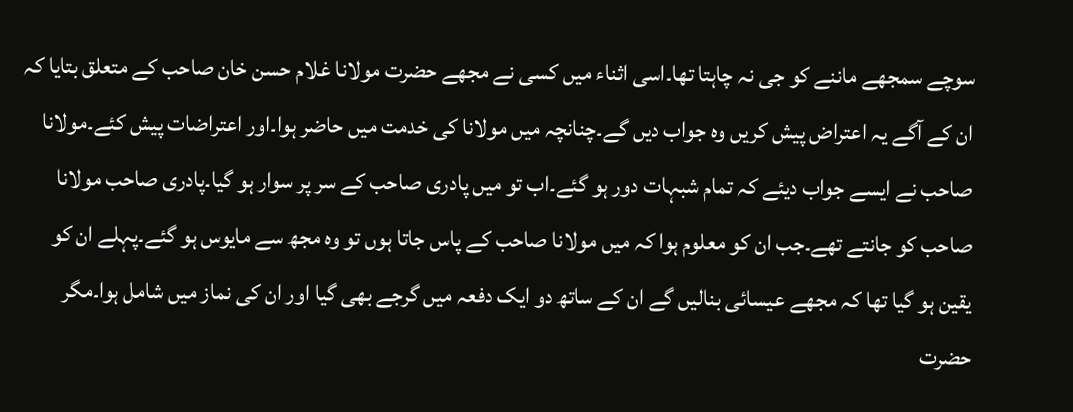سوچے سمجھے ماننے کو جی نہ چاہتا تھا۔اسی اثناء میں کسی نے مجھے حضرت مولانا غلام حسن خان صاحب کے متعلق بتایا کہ ان کے آگے یہ اعتراض پیش کریں وہ جواب دیں گے۔چنانچہ میں مولانا کی خدمت میں حاضر ہوا۔اور اعتراضات پیش کئے۔مولانا صاحب نے ایسے جواب دیئے کہ تمام شبہات دور ہو گئے۔اب تو میں پادری صاحب کے سر پر سوار ہو گیا۔پادری صاحب مولانا صاحب کو جانتے تھے۔جب ان کو معلوم ہوا کہ میں مولانا صاحب کے پاس جاتا ہوں تو وہ مجھ سے مایوس ہو گئے۔پہلے ان کو یقین ہو گیا تھا کہ مجھے عیسائی بنالیں گے ان کے ساتھ دو ایک دفعہ میں گرجے بھی گیا اور ان کی نماز میں شامل ہوا۔مگر حضرت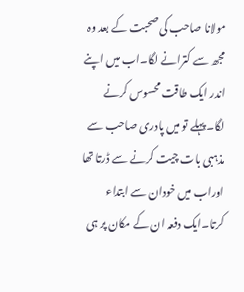مولانا صاحب کی صحبت کے بعد وہ مجھ سے کترانے لگا۔اب میں اپنے اندر ایک طاقت محسوس کرنے لگا۔پہلے تو میں پادری صاحب سے مذہبی بات چیت کرنے سے ڈرتا تھا اوراب میں خودان سے ابتداء کرتا۔ایک دفعہ ان کے مکان پر ہی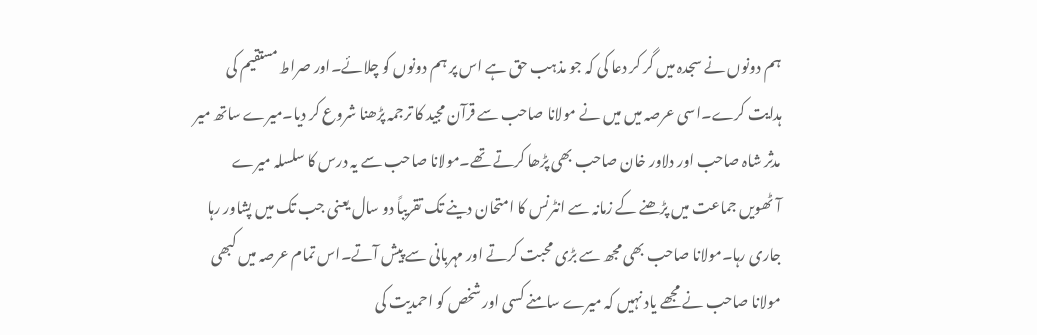ہم دونوں نے سجدہ میں گر کر دعا کی کہ جو مذہب حق ہے اس پر ہم دونوں کو چلائے۔اور صراط مستقیم کی ہدایت کرے۔اسی عرصہ میں میں نے مولانا صاحب سے قرآن مجید کا ترجمہ پڑھنا شروع کر دیا۔میرے ساتھ میر مدثر شاہ صاحب اور دلاور خان صاحب بھی پڑھا کرتے تھے۔مولانا صاحب سے یہ درس کا سلسلہ میرے آٹھویں جماعت میں پڑھنے کے زمانہ سے انٹرنس کا امتحان دینے تک تقریباً دو سال یعنی جب تک میں پشاور رہا جاری رہا۔مولانا صاحب بھی مجھ سے بڑی محبت کرتے اور مہربانی سے پیش آتے۔اس تمام عرصہ میں کبھی مولانا صاحب نے مجھے یاد نہیں کہ میرے سامنے کسی اور شخص کو احمدیت کی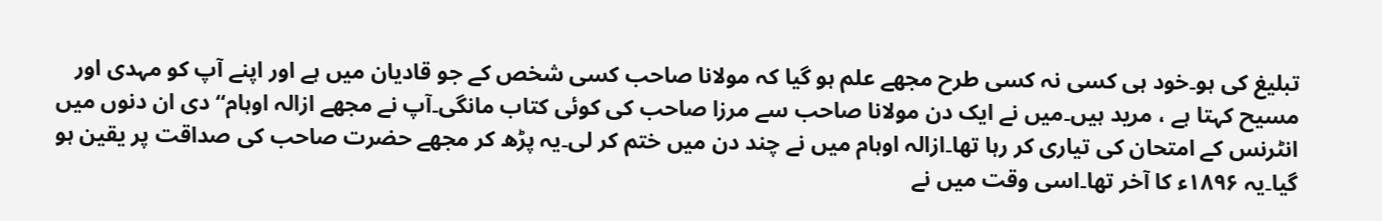تبلیغ کی ہو۔خود ہی کسی نہ کسی طرح مجھے علم ہو گیا کہ مولانا صاحب کسی شخص کے جو قادیان میں ہے اور اپنے آپ کو مہدی اور مسیح کہتا ہے ، مرید ہیں۔میں نے ایک دن مولانا صاحب سے مرزا صاحب کی کوئی کتاب مانگی۔آپ نے مجھے ازالہ اوہام“ دی ان دنوں میں انٹرنس کے امتحان کی تیاری کر رہا تھا۔ازالہ اوہام میں نے چند دن میں ختم کر لی۔یہ پڑھ کر مجھے حضرت صاحب کی صداقت پر یقین ہو گیا۔یہ ۱۸۹۶ء کا آخر تھا۔اسی وقت میں نے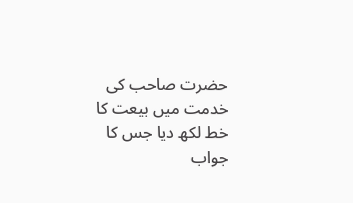حضرت صاحب کی خدمت میں بیعت کا خط لکھ دیا جس کا جواب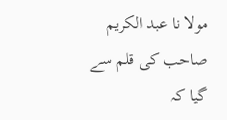مولا نا عبد الکریم صاحب کی قلم سے گیا کہ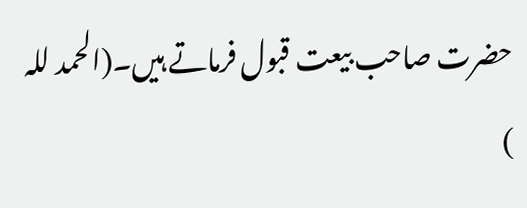حضرت صاحب بیعت قبول فرماتے ہیں۔(الحمد للہ )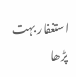استغفار بہت پڑھا